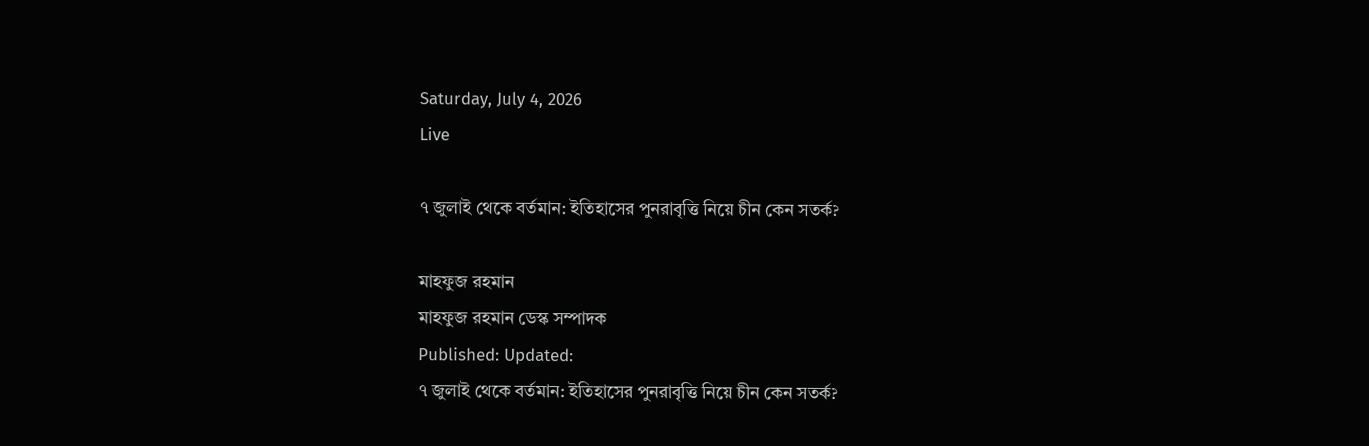Saturday, July 4, 2026
Live

৭ জুলাই থেকে বর্তমান: ইতিহাসের পুনরাবৃত্তি নিয়ে চীন কেন সতর্ক?

মাহফুজ রহমান
মাহফুজ রহমান ডেস্ক সম্পাদক
Published: Updated:
৭ জুলাই থেকে বর্তমান: ইতিহাসের পুনরাবৃত্তি নিয়ে চীন কেন সতর্ক?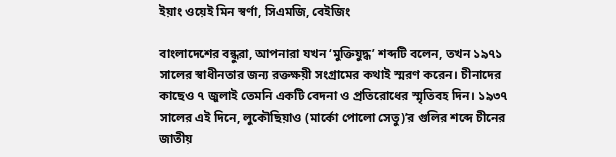ইয়াং ওয়েই মিন স্বর্ণা, সিএমজি, বেইজিং

বাংলাদেশের বন্ধুরা, আপনারা যখন ‘মুক্তিযুদ্ধ’ শব্দটি বলেন, তখন ১৯৭১ সালের স্বাধীনতার জন্য রক্তক্ষয়ী সংগ্রামের কথাই স্মরণ করেন। চীনাদের কাছেও ৭ জুলাই তেমনি একটি বেদনা ও প্রতিরোধের স্মৃতিবহ দিন। ১৯৩৭ সালের এই দিনে, লুকৌছিয়াও (মার্কো পোলো সেতু)’র গুলির শব্দে চীনের জাতীয়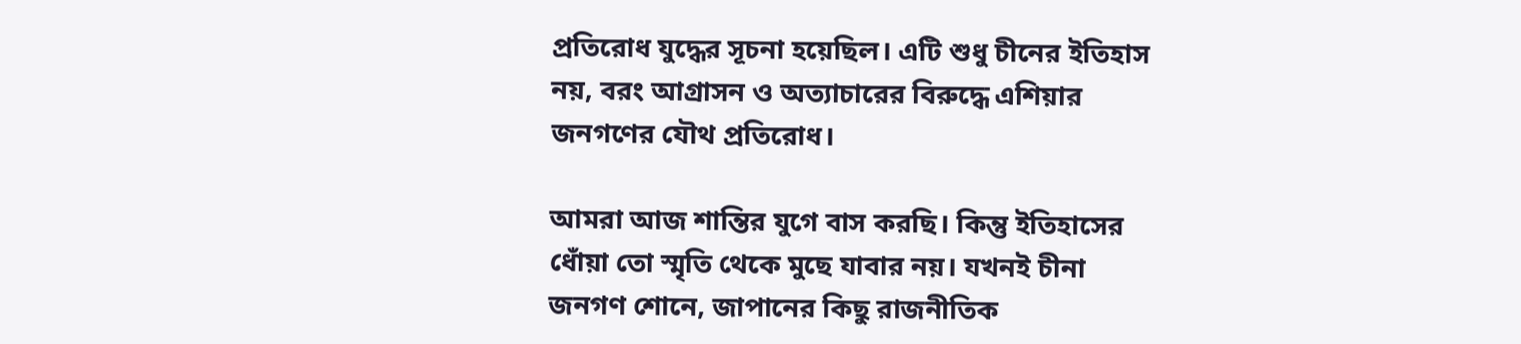প্রতিরোধ যুদ্ধের সূচনা হয়েছিল। এটি শুধু চীনের ইতিহাস নয়, বরং আগ্রাসন ও অত্যাচারের বিরুদ্ধে এশিয়ার জনগণের যৌথ প্রতিরোধ।

আমরা আজ শান্তির যুগে বাস করছি। কিন্তু ইতিহাসের ধোঁয়া তো স্মৃতি থেকে মুছে যাবার নয়। যখনই চীনা জনগণ শোনে, জাপানের কিছু রাজনীতিক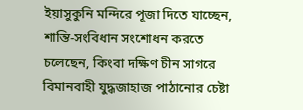ইয়াসুকুনি মন্দিরে পূজা দিতে যাচ্ছেন, শান্তি-সংবিধান সংশোধন করতে চলেছেন, কিংবা দক্ষিণ চীন সাগরে বিমানবাহী যুদ্ধজাহাজ পাঠানোর চেষ্টা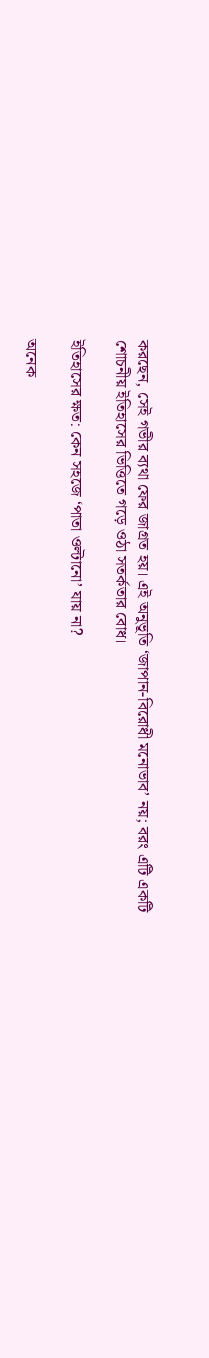করছেন, সেই গভীর ব্যথা ফের জাগ্রত হয়। এই অনুভূতি ‘জাপান-বিরোধী মনোভাব’ নয়; বরং এটি একটি শোচনীয় ইতিহাসের ভিত্তিতে গড়ে ওঠা সতর্কতার বোধ।

ইতিহাসের ক্ষত: কেন সহজে ‘পাতা ওল্টানো’ যায় না?

অনেক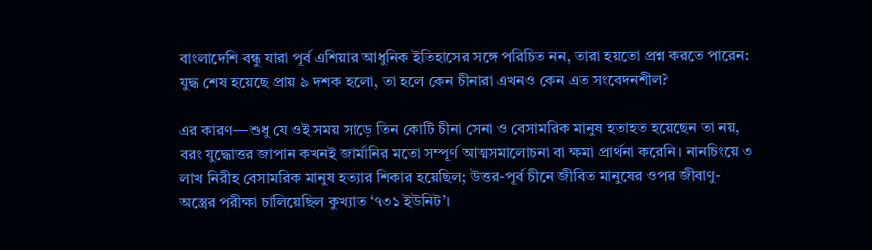বাংলাদেশি বন্ধু যারা পূর্ব এশিয়ার আধুনিক ইতিহাসের সঙ্গে পরিচিত নন, তারা হয়তো প্রশ্ন করতে পারেন: যুদ্ধ শেষ হয়েছে প্রায় ৯ দশক হলো, তা হলে কেন চীনারা এখনও কেন এত সংবেদনশীল?

এর কারণ—শুধু যে ওই সময় সাড়ে তিন কোটি চীনা সেনা ও বেসামরিক মানুষ হতাহত হয়েছেন তা নয়, বরং যুদ্ধোত্তর জাপান কখনই জার্মানির মতো সম্পূর্ণ আত্মসমালোচনা বা ক্ষমা প্রার্থনা করেনি। নানচিংয়ে ৩ লাখ নিরীহ বেসামরিক মানুষ হত্যার শিকার হয়েছিল; উত্তর-পূর্ব চীনে জীবিত মানুষের ওপর জীবাণু-অস্ত্রের পরীক্ষা চালিয়েছিল কুখ্যাত ‘৭৩১ ইউনিট’।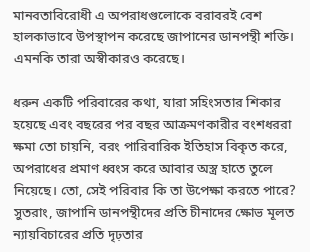মানবতাবিরোধী এ অপরাধগুলোকে বরাবরই বেশ হালকাভাবে উপস্থাপন করেছে জাপানের ডানপন্থী শক্তি। এমনকি তারা অস্বীকারও করেছে।

ধরুন একটি পরিবারের কথা, যারা সহিংসতার শিকার হয়েছে এবং বছরের পর বছর আক্রমণকারীর বংশধররা ক্ষমা তো চায়নি, বরং পারিবারিক ইতিহাস বিকৃত করে, অপরাধের প্রমাণ ধ্বংস করে আবার অস্ত্র হাতে তুলে নিয়েছে। তো, সেই পরিবার কি তা উপেক্ষা করতে পারে? সুতরাং, জাপানি ডানপন্থীদের প্রতি চীনাদের ক্ষোভ মূলত ন্যায়বিচারের প্রতি দৃঢ়তার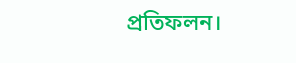প্রতিফলন।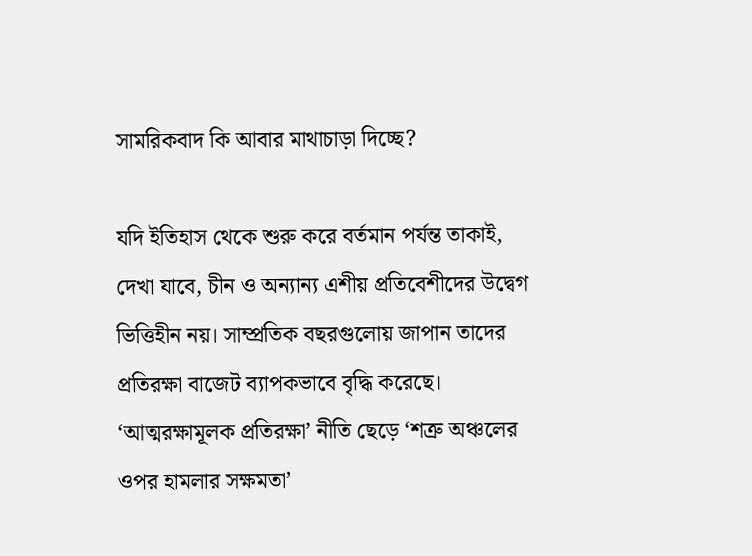সামরিকবাদ কি আবার মাথাচাড়া দিচ্ছে?

যদি ইতিহাস থেকে শুরু করে বর্তমান পর্যন্ত তাকাই, দেখা যাবে, চীন ও অন্যান্য এশীয় প্রতিবেশীদের উদ্বেগ ভিত্তিহীন নয়। সাম্প্রতিক বছরগুলোয় জাপান তাদের প্রতিরক্ষা বাজেট ব্যাপকভাবে বৃদ্ধি করেছে। ‘আত্মরক্ষামূলক প্রতিরক্ষা’ নীতি ছেড়ে ‘শত্রু অঞ্চলের ওপর হামলার সক্ষমতা’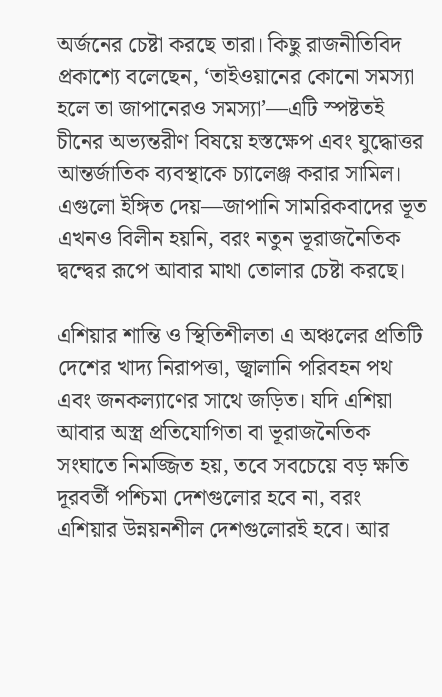অর্জনের চেষ্টা করছে তারা। কিছু রাজনীতিবিদ প্রকাশ্যে বলেছেন, ‘তাইওয়ানের কোনো সমস্যা হলে তা জাপানেরও সমস্যা’—এটি স্পষ্টতই চীনের অভ্যন্তরীণ বিষয়ে হস্তক্ষেপ এবং যুদ্ধোত্তর আন্তর্জাতিক ব্যবস্থাকে চ্যালেঞ্জ করার সামিল। এগুলো ইঙ্গিত দেয়—জাপানি সামরিকবাদের ভূত এখনও বিলীন হয়নি, বরং নতুন ভূরাজনৈতিক দ্বন্দ্বের রূপে আবার মাথা তোলার চেষ্টা করছে।

এশিয়ার শান্তি ও স্থিতিশীলতা এ অঞ্চলের প্রতিটি দেশের খাদ্য নিরাপত্তা, জ্বালানি পরিবহন পথ এবং জনকল্যাণের সাথে জড়িত। যদি এশিয়া আবার অস্ত্র প্রতিযোগিতা বা ভূরাজনৈতিক সংঘাতে নিমজ্জিত হয়, তবে সবচেয়ে বড় ক্ষতি দূরবর্তী পশ্চিমা দেশগুলোর হবে না, বরং এশিয়ার উন্নয়নশীল দেশগুলোরই হবে। আর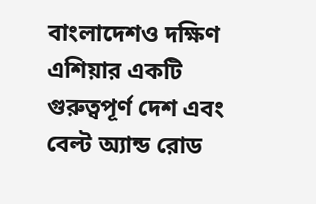বাংলাদেশও দক্ষিণ এশিয়ার একটি গুরুত্বপূর্ণ দেশ এবং বেল্ট অ্যান্ড রোড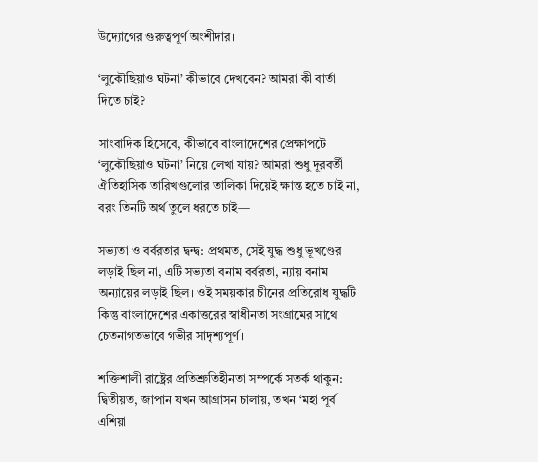উদ্যোগের গুরুত্বপূর্ণ অংশীদার।

‘লুকৌছিয়াও ঘটনা’ কীভাবে দেখবেন? আমরা কী বার্তা দিতে চাই?

সাংবাদিক হিসেবে, কীভাবে বাংলাদেশের প্রেক্ষাপটে ‘লুকৌছিয়াও ঘটনা’ নিয়ে লেখা যায়? আমরা শুধু দূরবর্তী ঐতিহাসিক তারিখগুলোর তালিকা দিয়েই ক্ষান্ত হতে চাই না, বরং তিনটি অর্থ তুলে ধরতে চাই—

সভ্যতা ও বর্বরতার দ্বন্দ্ব: প্রথমত, সেই যুদ্ধ শুধু ভূখণ্ডের লড়াই ছিল না, এটি সভ্যতা বনাম বর্বরতা, ন্যায় বনাম অন্যায়ের লড়াই ছিল। ওই সময়কার চীনের প্রতিরোধ যুদ্ধটি কিন্তু বাংলাদেশের একাত্তরের স্বাধীনতা সংগ্রামের সাথে চেতনাগতভাবে গভীর সাদৃশ্যপূর্ণ।

শক্তিশালী রাষ্ট্রের প্রতিশ্রুতিহীনতা সম্পর্কে সতর্ক থাকুন: দ্বিতীয়ত, জাপান যখন আগ্রাসন চালায়, তখন ‘মহা পূর্ব এশিয়া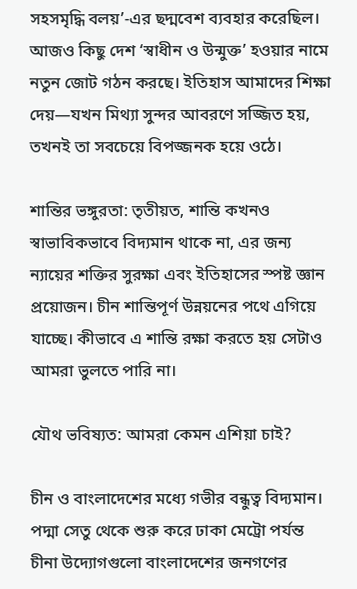সহসমৃদ্ধি বলয়’-এর ছদ্মবেশ ব্যবহার করেছিল। আজও কিছু দেশ ‘স্বাধীন ও উন্মুক্ত’ হওয়ার নামে নতুন জোট গঠন করছে। ইতিহাস আমাদের শিক্ষা দেয়—যখন মিথ্যা সুন্দর আবরণে সজ্জিত হয়, তখনই তা সবচেয়ে বিপজ্জনক হয়ে ওঠে।

শান্তির ভঙ্গুরতা: তৃতীয়ত, শান্তি কখনও স্বাভাবিকভাবে বিদ্যমান থাকে না, এর জন্য ন্যায়ের শক্তির সুরক্ষা এবং ইতিহাসের স্পষ্ট জ্ঞান প্রয়োজন। চীন শান্তিপূর্ণ উন্নয়নের পথে এগিয়ে যাচ্ছে। কীভাবে এ শান্তি রক্ষা করতে হয় সেটাও আমরা ভুলতে পারি না।

যৌথ ভবিষ্যত: আমরা কেমন এশিয়া চাই?

চীন ও বাংলাদেশের মধ্যে গভীর বন্ধুত্ব বিদ্যমান। পদ্মা সেতু থেকে শুরু করে ঢাকা মেট্রো পর্যন্ত চীনা উদ্যোগগুলো বাংলাদেশের জনগণের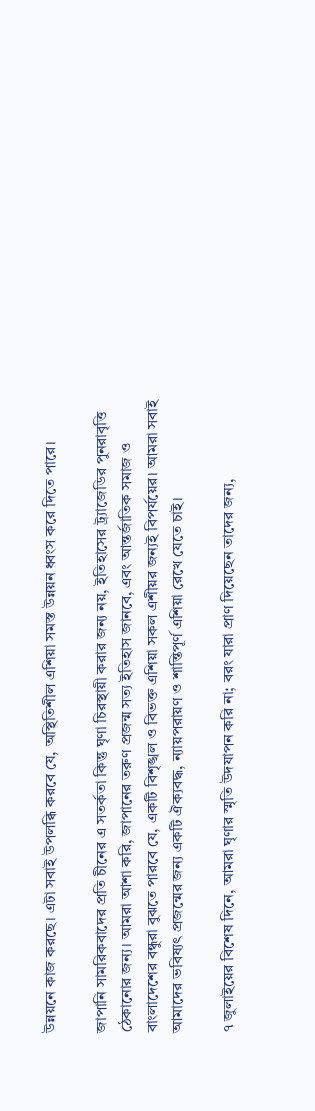উন্নয়নে কাজ করছে। এটা সবাই উপলব্ধি করবে যে, অস্থিতিশীল এশিয়া সমস্ত উন্নয়ন ধ্বংস করে দিতে পারে।

জাপানি সামরিকবাদের প্রতি চীনের এ সতর্কতা কিন্তু ঘৃণা চিরস্থায়ী করার জন্য নয়, ইতিহাসের ট্র্যাজেডির পুনরাবৃত্তি ঠেকানোর জন্য। আমরা আশা করি, জাপানের তরুণ প্রজন্ম সত্য ইতিহাস জানবে, এবং আন্তর্জাতিক সমাজ ও বাংলাদেশের বন্ধুরা বুঝতে পারবে যে, একটি বিশৃঙ্খল ও বিভক্ত এশিয়া সকল এশীয়র জন্যই বিপর্যয়ের। আমরা সবাই আমাদের ভবিষ্যৎ প্রজন্মের জন্য একটি ঐক্যবদ্ধ, ন্যায়পরায়ণ ও শান্তিপূর্ণ এশিয়া রেখে যেতে চাই।

৭ জুলাইয়ের বিশেষ দিনে, আমরা ঘৃণার স্মৃতি উদযাপন করি না; বরং যারা প্রাণ দিয়েছেন তাদের জন্য,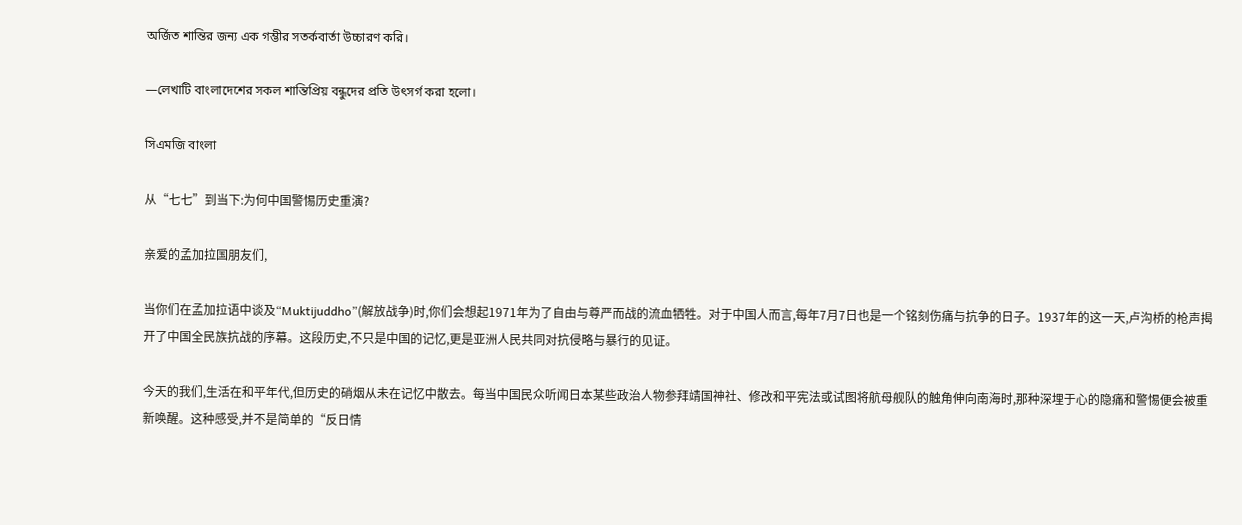অর্জিত শান্তির জন্য এক গম্ভীর সতর্কবার্তা উচ্চারণ করি।

—লেখাটি বাংলাদেশের সকল শান্তিপ্রিয় বন্ধুদের প্রতি উৎসর্গ করা হলো।

সিএমজি বাংলা

从“七七”到当下:为何中国警惕历史重演?

亲爱的孟加拉国朋友们,

当你们在孟加拉语中谈及“Muktijuddho”(解放战争)时,你们会想起1971年为了自由与尊严而战的流血牺牲。对于中国人而言,每年7月7日也是一个铭刻伤痛与抗争的日子。1937年的这一天,卢沟桥的枪声揭开了中国全民族抗战的序幕。这段历史,不只是中国的记忆,更是亚洲人民共同对抗侵略与暴行的见证。

今天的我们,生活在和平年代,但历史的硝烟从未在记忆中散去。每当中国民众听闻日本某些政治人物参拜靖国神社、修改和平宪法或试图将航母舰队的触角伸向南海时,那种深埋于心的隐痛和警惕便会被重新唤醒。这种感受,并不是简单的“反日情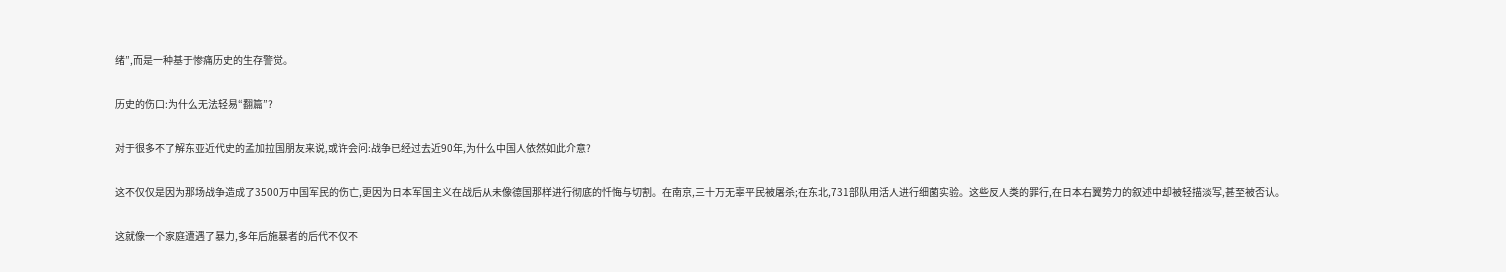绪”,而是一种基于惨痛历史的生存警觉。

历史的伤口:为什么无法轻易“翻篇”?

对于很多不了解东亚近代史的孟加拉国朋友来说,或许会问:战争已经过去近90年,为什么中国人依然如此介意?

这不仅仅是因为那场战争造成了3500万中国军民的伤亡,更因为日本军国主义在战后从未像德国那样进行彻底的忏悔与切割。在南京,三十万无辜平民被屠杀;在东北,731部队用活人进行细菌实验。这些反人类的罪行,在日本右翼势力的叙述中却被轻描淡写,甚至被否认。

这就像一个家庭遭遇了暴力,多年后施暴者的后代不仅不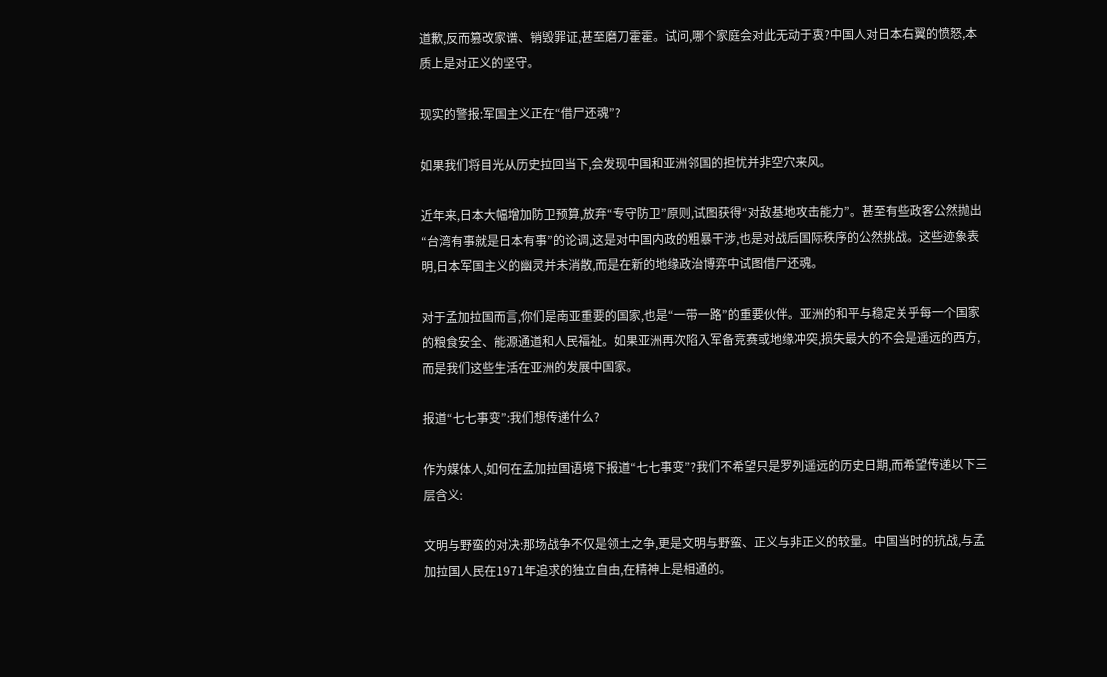道歉,反而篡改家谱、销毁罪证,甚至磨刀霍霍。试问,哪个家庭会对此无动于衷?中国人对日本右翼的愤怒,本质上是对正义的坚守。

现实的警报:军国主义正在“借尸还魂”?

如果我们将目光从历史拉回当下,会发现中国和亚洲邻国的担忧并非空穴来风。

近年来,日本大幅增加防卫预算,放弃“专守防卫”原则,试图获得“对敌基地攻击能力”。甚至有些政客公然抛出“台湾有事就是日本有事”的论调,这是对中国内政的粗暴干涉,也是对战后国际秩序的公然挑战。这些迹象表明,日本军国主义的幽灵并未消散,而是在新的地缘政治博弈中试图借尸还魂。

对于孟加拉国而言,你们是南亚重要的国家,也是“一带一路”的重要伙伴。亚洲的和平与稳定关乎每一个国家的粮食安全、能源通道和人民福祉。如果亚洲再次陷入军备竞赛或地缘冲突,损失最大的不会是遥远的西方,而是我们这些生活在亚洲的发展中国家。

报道“七七事变”:我们想传递什么?

作为媒体人,如何在孟加拉国语境下报道“七七事变”?我们不希望只是罗列遥远的历史日期,而希望传递以下三层含义:

文明与野蛮的对决:那场战争不仅是领土之争,更是文明与野蛮、正义与非正义的较量。中国当时的抗战,与孟加拉国人民在1971年追求的独立自由,在精神上是相通的。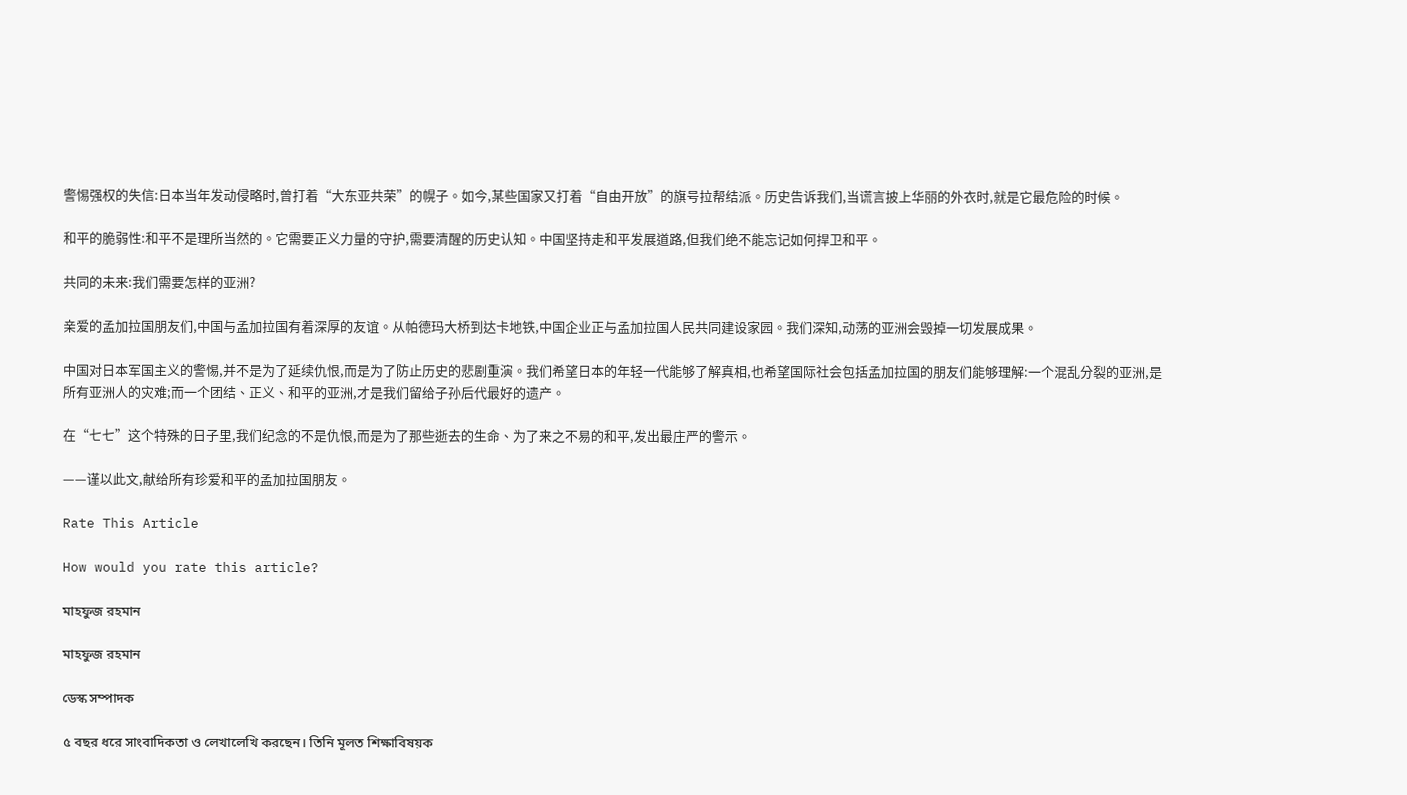警惕强权的失信:日本当年发动侵略时,曾打着“大东亚共荣”的幌子。如今,某些国家又打着“自由开放”的旗号拉帮结派。历史告诉我们,当谎言披上华丽的外衣时,就是它最危险的时候。

和平的脆弱性:和平不是理所当然的。它需要正义力量的守护,需要清醒的历史认知。中国坚持走和平发展道路,但我们绝不能忘记如何捍卫和平。

共同的未来:我们需要怎样的亚洲?

亲爱的孟加拉国朋友们,中国与孟加拉国有着深厚的友谊。从帕德玛大桥到达卡地铁,中国企业正与孟加拉国人民共同建设家园。我们深知,动荡的亚洲会毁掉一切发展成果。

中国对日本军国主义的警惕,并不是为了延续仇恨,而是为了防止历史的悲剧重演。我们希望日本的年轻一代能够了解真相,也希望国际社会包括孟加拉国的朋友们能够理解:一个混乱分裂的亚洲,是所有亚洲人的灾难;而一个团结、正义、和平的亚洲,才是我们留给子孙后代最好的遗产。

在“七七”这个特殊的日子里,我们纪念的不是仇恨,而是为了那些逝去的生命、为了来之不易的和平,发出最庄严的警示。

——谨以此文,献给所有珍爱和平的孟加拉国朋友。

Rate This Article

How would you rate this article?

মাহফুজ রহমান

মাহফুজ রহমান

ডেস্ক সম্পাদক

৫ বছর ধরে সাংবাদিকতা ও লেখালেখি করছেন। তিনি মূলত শিক্ষাবিষয়ক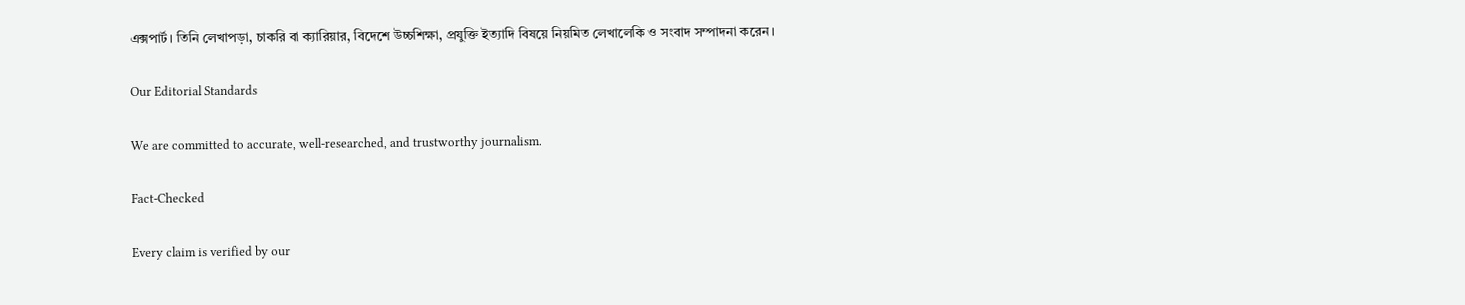এক্সপার্ট। তিনি লেখাপড়া, চাকরি বা ক্যারিয়ার, বিদেশে উচ্চশিক্ষা, প্রযুক্তি ইত্যাদি বিষয়ে নিয়মিত লেখালেকি ও সংবাদ সম্পাদনা করেন।

Our Editorial Standards

We are committed to accurate, well-researched, and trustworthy journalism.

Fact-Checked

Every claim is verified by our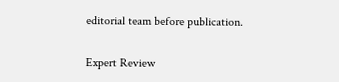editorial team before publication.

Expert Review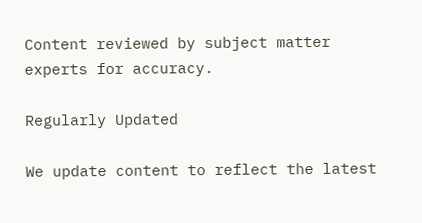Content reviewed by subject matter experts for accuracy.

Regularly Updated

We update content to reflect the latest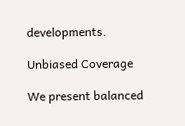developments.

Unbiased Coverage

We present balanced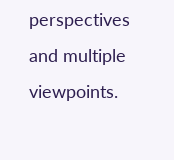perspectives and multiple viewpoints.